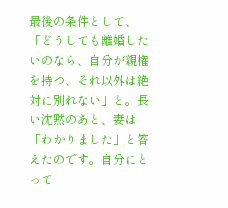最後の条件として、「どうしても離婚したいのなら、自分が親権を持つ、それ以外は絶対に別れない」と。長い沈黙のあと、妻は「わかりました」と答えたのです。自分にとって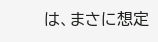は、まさに想定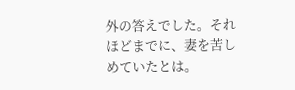外の答えでした。それほどまでに、妻を苦しめていたとは。